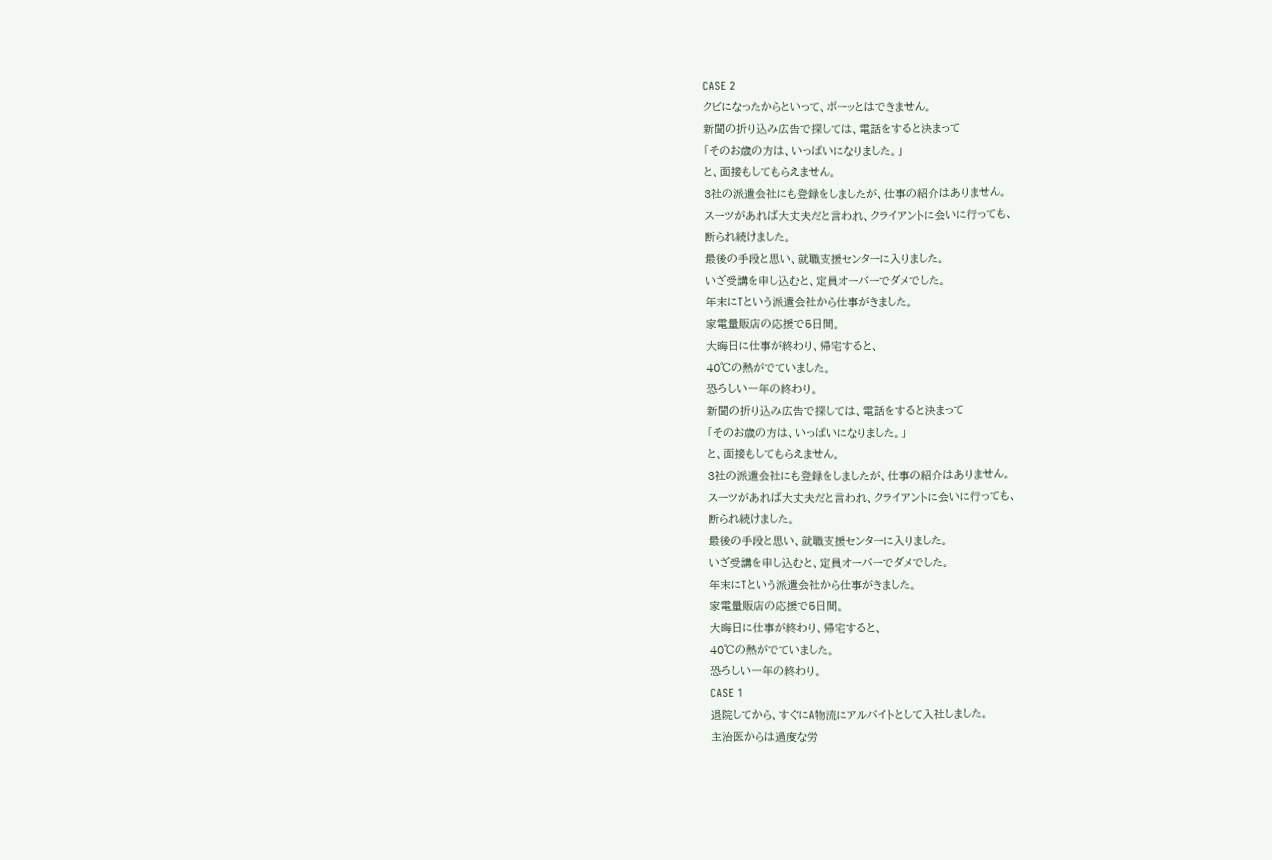CASE 2
クビになったからといって、ボーッとはできません。
新聞の折り込み広告で探しては、電話をすると決まって
「そのお歳の方は、いっぱいになりました。」
と、面接もしてもらえません。
3社の派遣会社にも登録をしましたが、仕事の紹介はありません。
スーツがあれば大丈夫だと言われ、クライアントに会いに行っても、
断られ続けました。
最後の手段と思い、就職支援センターに入りました。
いざ受講を申し込むと、定員オーバーでダメでした。
年末にTという派遣会社から仕事がきました。
家電量販店の応援で5日間。
大晦日に仕事が終わり、帰宅すると、
40℃の熱がでていました。
恐ろしい一年の終わり。
新聞の折り込み広告で探しては、電話をすると決まって
「そのお歳の方は、いっぱいになりました。」
と、面接もしてもらえません。
3社の派遣会社にも登録をしましたが、仕事の紹介はありません。
スーツがあれば大丈夫だと言われ、クライアントに会いに行っても、
断られ続けました。
最後の手段と思い、就職支援センターに入りました。
いざ受講を申し込むと、定員オーバーでダメでした。
年末にTという派遣会社から仕事がきました。
家電量販店の応援で5日間。
大晦日に仕事が終わり、帰宅すると、
40℃の熱がでていました。
恐ろしい一年の終わり。
CASE 1
退院してから、すぐにA物流にアルバイトとして入社しました。
主治医からは過度な労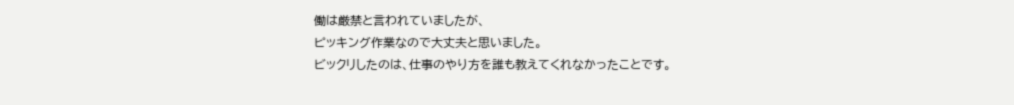働は厳禁と言われていましたが、
ピッキング作業なので大丈夫と思いました。
ビックリしたのは、仕事のやり方を誰も教えてくれなかったことです。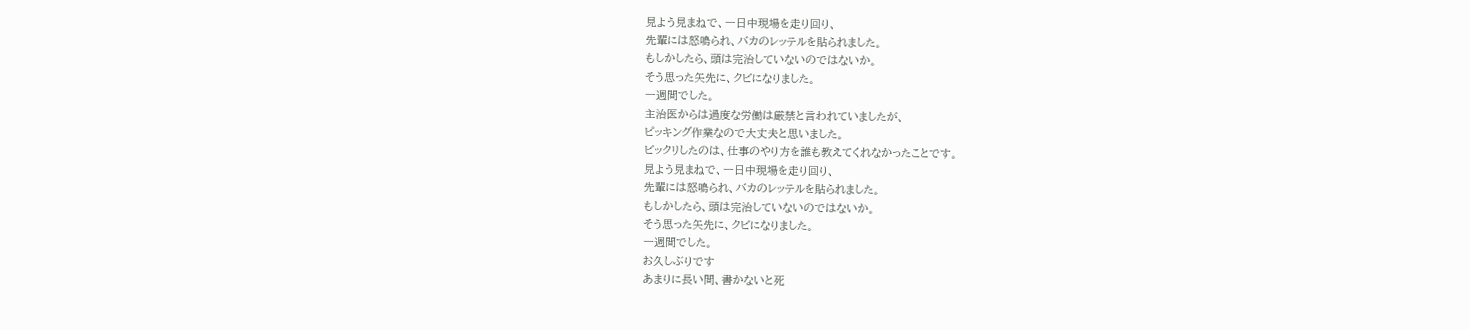見よう見まねで、一日中現場を走り回り、
先輩には怒鳴られ、バカのレッテルを貼られました。
もしかしたら、頭は完治していないのではないか。
そう思った矢先に、クビになりました。
一週間でした。
主治医からは過度な労働は厳禁と言われていましたが、
ピッキング作業なので大丈夫と思いました。
ビックリしたのは、仕事のやり方を誰も教えてくれなかったことです。
見よう見まねで、一日中現場を走り回り、
先輩には怒鳴られ、バカのレッテルを貼られました。
もしかしたら、頭は完治していないのではないか。
そう思った矢先に、クビになりました。
一週間でした。
お久しぶりです
あまりに長い間、書かないと死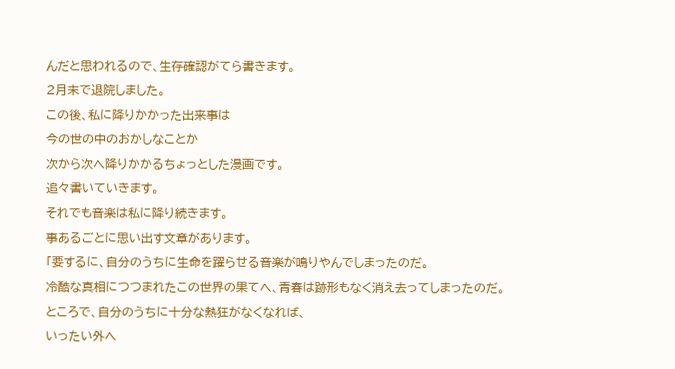んだと思われるので、生存確認がてら書きます。
2月末で退院しました。
この後、私に降りかかった出来事は
今の世の中のおかしなことか
次から次へ降りかかるちょっとした漫画です。
追々書いていきます。
それでも音楽は私に降り続きます。
事あるごとに思い出す文章があります。
「要するに、自分のうちに生命を躍らせる音楽が鳴りやんでしまったのだ。
冷酷な真相につつまれたこの世界の果てへ、青春は跡形もなく消え去ってしまったのだ。
ところで、自分のうちに十分な熱狂がなくなれば、
いったい外へ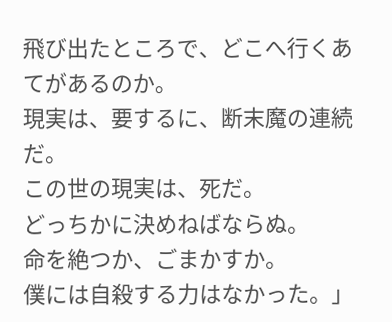飛び出たところで、どこへ行くあてがあるのか。
現実は、要するに、断末魔の連続だ。
この世の現実は、死だ。
どっちかに決めねばならぬ。
命を絶つか、ごまかすか。
僕には自殺する力はなかった。」